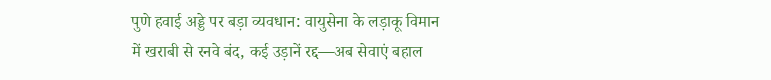पुणे हवाई अड्डे पर बड़ा व्यवधान: वायुसेना के लड़ाकू विमान में खराबी से रनवे बंद, कई उड़ानें रद्द—अब सेवाएं बहाल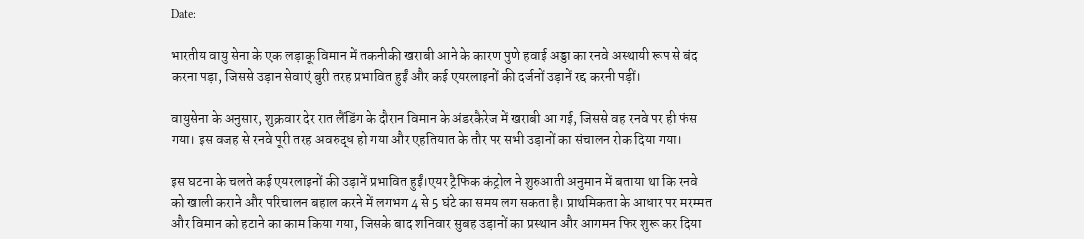Date:

भारतीय वायु सेना के एक लड़ाकू विमान में तकनीकी खराबी आने के कारण पुणे हवाई अड्डा का रनवे अस्थायी रूप से बंद करना पड़ा, जिससे उड़ान सेवाएं बुरी तरह प्रभावित हुईं और कई एयरलाइनों की दर्जनों उड़ानें रद्द करनी पड़ीं।

वायुसेना के अनुसार, शुक्रवार देर रात लैंडिंग के दौरान विमान के अंडरकैरेज में खराबी आ गई, जिससे वह रनवे पर ही फंस गया। इस वजह से रनवे पूरी तरह अवरुद्ध हो गया और एहतियात के तौर पर सभी उड़ानों का संचालन रोक दिया गया।

इस घटना के चलते कई एयरलाइनों की उड़ानें प्रभावित हुईं।एयर ट्रैफिक कंट्रोल ने शुरुआती अनुमान में बताया था कि रनवे को खाली कराने और परिचालन बहाल करने में लगभग 4 से 5 घंटे का समय लग सकता है। प्राथमिकता के आधार पर मरम्मत और विमान को हटाने का काम किया गया, जिसके बाद शनिवार सुबह उड़ानों का प्रस्थान और आगमन फिर शुरू कर दिया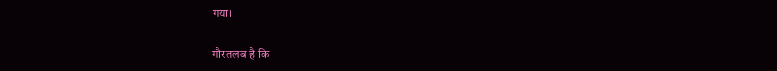गया।

गौरतलब है कि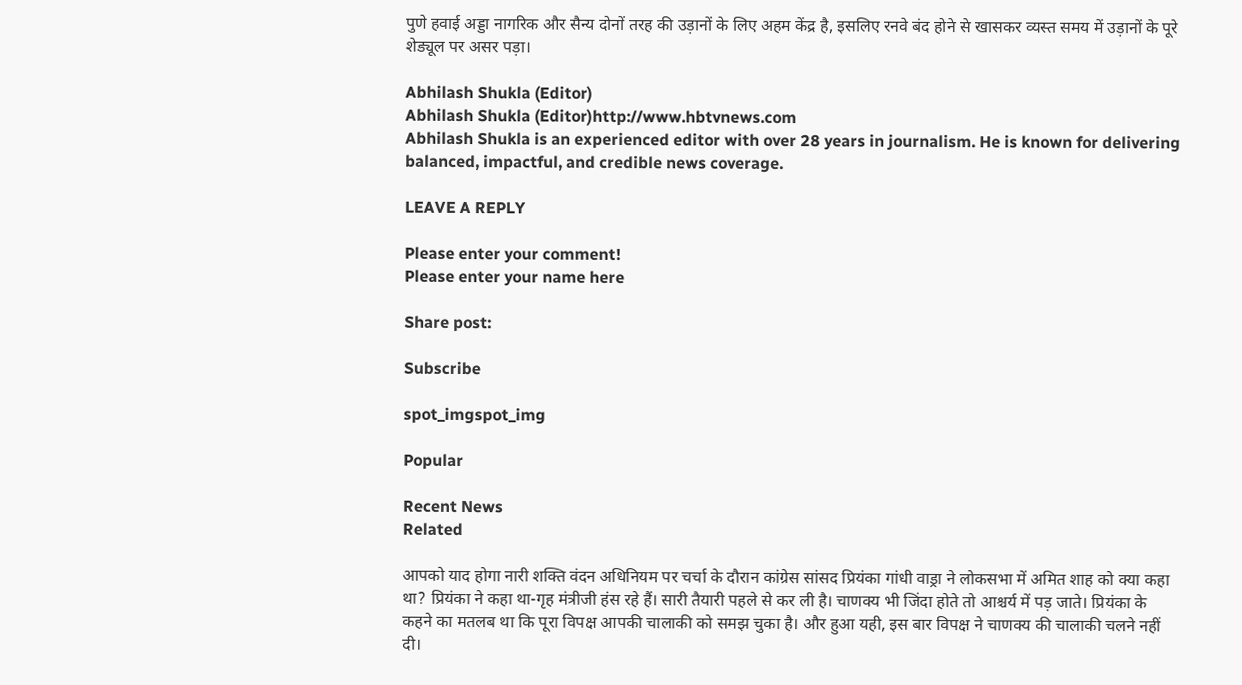पुणे हवाई अड्डा नागरिक और सैन्य दोनों तरह की उड़ानों के लिए अहम केंद्र है, इसलिए रनवे बंद होने से खासकर व्यस्त समय में उड़ानों के पूरे शेड्यूल पर असर पड़ा।

Abhilash Shukla (Editor)
Abhilash Shukla (Editor)http://www.hbtvnews.com
Abhilash Shukla is an experienced editor with over 28 years in journalism. He is known for delivering balanced, impactful, and credible news coverage.

LEAVE A REPLY

Please enter your comment!
Please enter your name here

Share post:

Subscribe

spot_imgspot_img

Popular

Recent News
Related

आपको याद होगा नारी शक्ति वंदन अधिनियम पर चर्चा के दौरान कांग्रेस सांसद प्रियंका गांधी वाड्रा ने लोकसभा में अमित शाह को क्या कहा था? प्रियंका ने कहा था-गृह मंत्रीजी हंस रहे हैं। सारी तैयारी पहले से कर ली है। चाणक्य भी जिंदा होते तो आश्चर्य में पड़ जाते। प्रियंका के कहने का मतलब था कि पूरा विपक्ष आपकी चालाकी को समझ चुका है। और हुआ यही, इस बार विपक्ष ने चाणक्य की चालाकी चलने नहीं दी।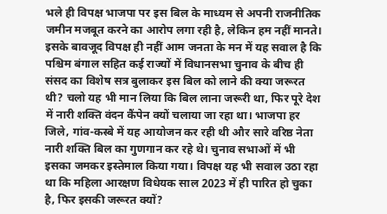भले ही विपक्ष भाजपा पर इस बिल के माध्यम से अपनी राजनीतिक जमीन मजबूत करने का आरोप लगा रही है, लेकिन हम नहीं मानते। इसके बावजूद विपक्ष ही नहीं आम जनता के मन में यह सवाल है कि पश्चिम बंगाल सहित कई राज्यों में विधानसभा चुनाव के बीच ही संसद का विशेष सत्र बुलाकर इस बिल को लाने की क्या जरूरत थी? चलो यह भी मान लिया कि बिल लाना जरूरी था, फिर पूरे देश में नारी शक्ति वंदन कैंपेन क्यों चलाया जा रहा था। भाजपा हर जिले, गांव-कस्बे में यह आयोजन कर रही थी और सारे वरिष्ठ नेता नारी शक्ति बिल का गुणगान कर रहे थे। चुनाव सभाओं में भी इसका जमकर इस्तेमाल किया गया। विपक्ष यह भी सवाल उठा रहा था कि महिला आरक्षण विधेयक साल 2023 में ही पारित हो चुका है, फिर इसकी जरूरत क्यों?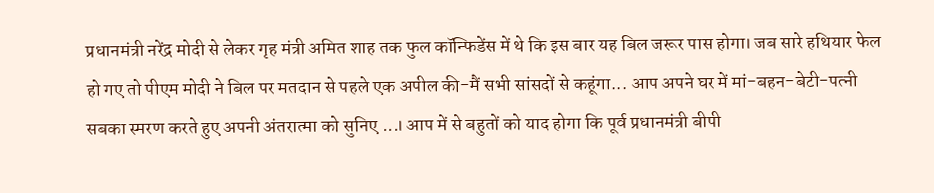प्रधानमंत्री नरेंद्र मोदी से लेकर गृह मंत्री अमित शाह तक फुल कॉन्फिडेंस में थे कि इस बार यह बिल जरूर पास होगा। जब सारे हथियार फेल हो गए तो पीएम मोदी ने बिल पर मतदान से पहले एक अपील की-मैं सभी सांसदों से कहूंगा... आप अपने घर में मां-बहन-बेटी-पत्नी सबका स्मरण करते हुए अपनी अंतरात्मा को सुनिए ...। आप में से बहुतों को याद होगा कि पूर्व प्रधानमंत्री बीपी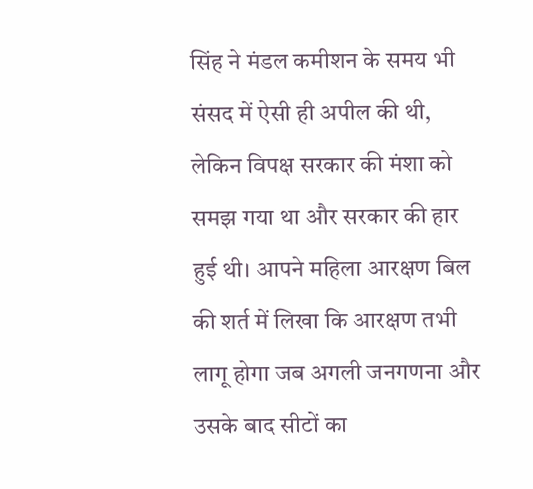सिंह ने मंडल कमीशन के समय भी संसद में ऐसी ही अपील की थी, लेकिन विपक्ष सरकार की मंशा को समझ गया था और सरकार की हार हुई थी। आपने महिला आरक्षण बिल की शर्त में लिखा कि आरक्षण तभी लागू होगा जब अगली जनगणना और उसके बाद सीटों का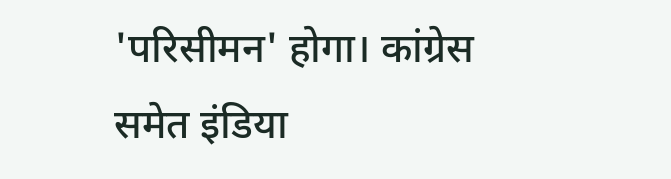'परिसीमन' होगा। कांग्रेस समेत इंडिया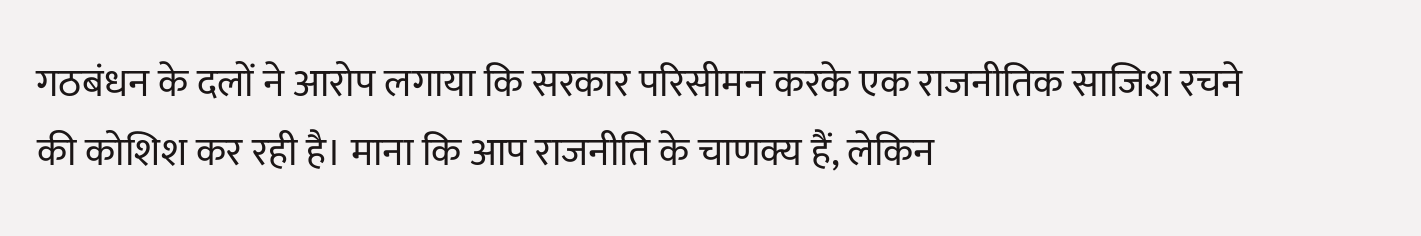गठबंधन के दलों ने आरोप लगाया कि सरकार परिसीमन करके एक राजनीतिक साजिश रचने की कोशिश कर रही है। माना कि आप राजनीति के चाणक्य हैं, लेकिन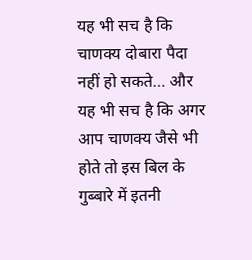यह भी सच है कि चाणक्य दोबारा पैदा नहीं हो सकते… और यह भी सच है कि अगर आप चाणक्य जैसे भी होते तो इस बिल के गुब्बारे में इतनी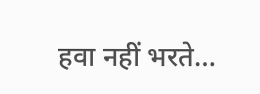हवा नहीं भरते…